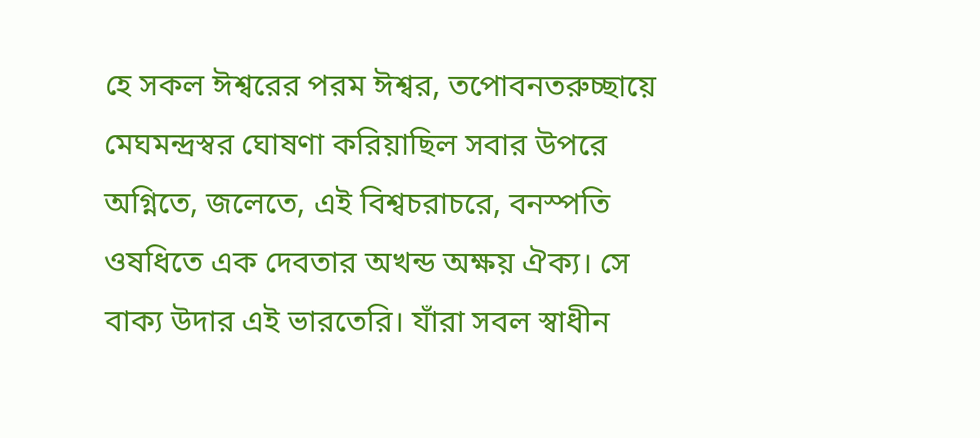হে সকল ঈশ্বরের পরম ঈশ্বর, তপোবনতরুচ্ছায়ে মেঘমন্দ্রস্বর ঘোষণা করিয়াছিল সবার উপরে অগ্নিতে, জলেতে, এই বিশ্বচরাচরে, বনস্পতি ওষধিতে এক দেবতার অখন্ড অক্ষয় ঐক্য। সে বাক্য উদার এই ভারতেরি। যাঁরা সবল স্বাধীন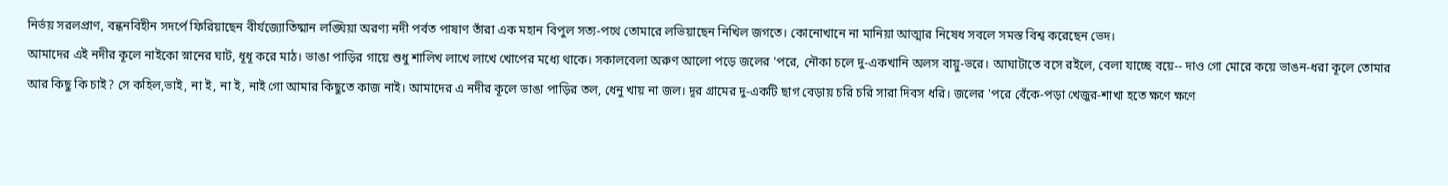নির্ভয় সরলপ্রাণ, বন্ধনবিহীন সদর্পে ফিরিয়াছেন বীর্যজ্যোতিষ্মান লঙ্ঘিয়া অরণ্য নদী পর্বত পাষাণ তাঁরা এক মহান বিপুল সত্য-পথে তোমারে লভিয়াছেন নিখিল জগতে। কোনোখানে না মানিয়া আত্মার নিষেধ সবলে সমস্ত বিশ্ব করেছেন ভেদ।
আমাদের এই নদীর কূলে নাইকো স্নানের ঘাট, ধূধূ করে মাঠ। ভাঙা পাড়ির গায়ে শুধু শালিখ লাখে লাখে খোপের মধ্যে থাকে। সকালবেলা অরুণ আলো পড়ে জলের 'পরে, নৌকা চলে দু-একখানি অলস বায়ু-ভরে। আঘাটাতে বসে রইলে, বেলা যাচ্ছে বয়ে-- দাও গো মোরে কয়ে ভাঙন-ধরা কূলে তোমার আর কিছু কি চাই? সে কহিল,ভাই, না ই, না ই, নাই গো আমার কিছুতে কাজ নাই। আমাদের এ নদীর কূলে ভাঙা পাড়ির তল, ধেনু খায় না জল। দূর গ্রামের দু-একটি ছাগ বেড়ায় চরি চরি সারা দিবস ধরি। জলের 'পরে বেঁকে-পড়া খেজুর-শাখা হতে ক্ষণে ক্ষণে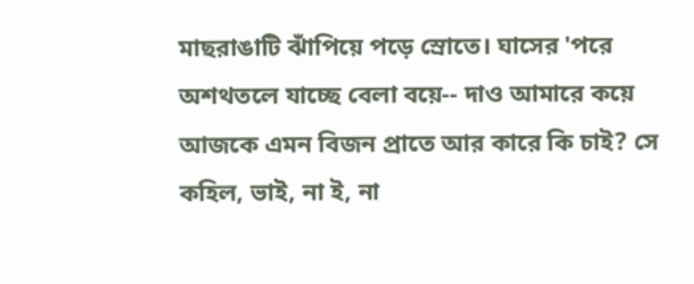মাছরাঙাটি ঝাঁপিয়ে পড়ে স্রোতে। ঘাসের 'পরে অশথতলে যাচ্ছে বেলা বয়ে-- দাও আমারে কয়ে আজকে এমন বিজন প্রাতে আর কারে কি চাই? সে কহিল, ভাই, না ই, না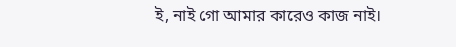ই, নাই গো আমার কারেও কাজ নাই।